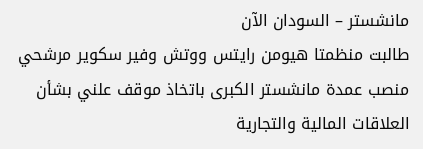مانشستر – السودان الآن
طالبت منظمتا هيومن رايتس ووتش وفير سكوير مرشحي منصب عمدة مانشستر الكبرى باتخاذ موقف علني بشأن العلاقات المالية والتجارية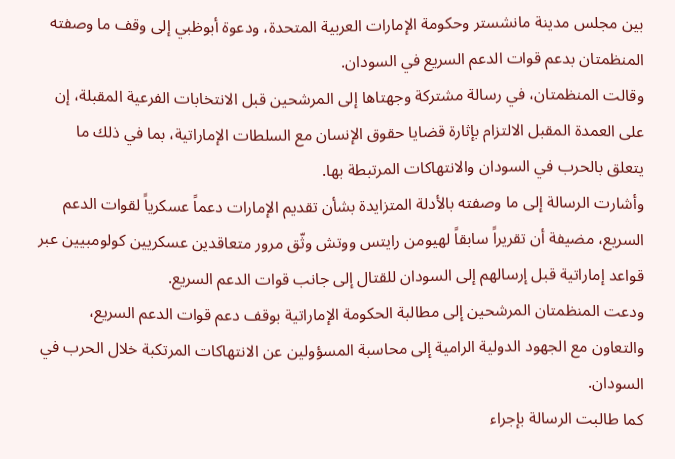بين مجلس مدينة مانشستر وحكومة الإمارات العربية المتحدة، ودعوة أبوظبي إلى وقف ما وصفته المنظمتان بدعم قوات الدعم السريع في السودان.
وقالت المنظمتان، في رسالة مشتركة وجهتاها إلى المرشحين قبل الانتخابات الفرعية المقبلة، إن على العمدة المقبل الالتزام بإثارة قضايا حقوق الإنسان مع السلطات الإماراتية، بما في ذلك ما يتعلق بالحرب في السودان والانتهاكات المرتبطة بها.
وأشارت الرسالة إلى ما وصفته بالأدلة المتزايدة بشأن تقديم الإمارات دعماً عسكرياً لقوات الدعم السريع، مضيفة أن تقريراً سابقاً لهيومن رايتس ووتش وثّق مرور متعاقدين عسكريين كولومبيين عبر قواعد إماراتية قبل إرسالهم إلى السودان للقتال إلى جانب قوات الدعم السريع.
ودعت المنظمتان المرشحين إلى مطالبة الحكومة الإماراتية بوقف دعم قوات الدعم السريع، والتعاون مع الجهود الدولية الرامية إلى محاسبة المسؤولين عن الانتهاكات المرتكبة خلال الحرب في السودان.
كما طالبت الرسالة بإجراء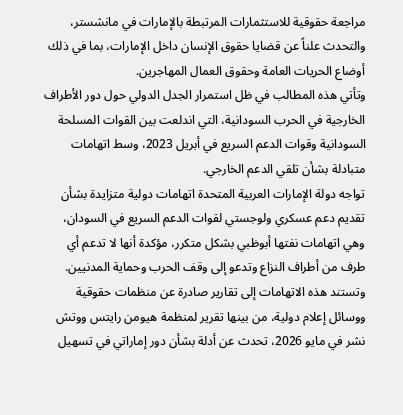مراجعة حقوقية للاستثمارات المرتبطة بالإمارات في مانشستر، والتحدث علناً عن قضايا حقوق الإنسان داخل الإمارات، بما في ذلك أوضاع الحريات العامة وحقوق العمال المهاجرين.
وتأتي هذه المطالب في ظل استمرار الجدل الدولي حول دور الأطراف الخارجية في الحرب السودانية، التي اندلعت بين القوات المسلحة السودانية وقوات الدعم السريع في أبريل 2023، وسط اتهامات متبادلة بشأن تلقي الدعم الخارجي.
تواجه دولة الإمارات العربية المتحدة اتهامات دولية متزايدة بشأن تقديم دعم عسكري ولوجستي لقوات الدعم السريع في السودان، وهي اتهامات نفتها أبوظبي بشكل متكرر، مؤكدة أنها لا تدعم أي طرف من أطراف النزاع وتدعو إلى وقف الحرب وحماية المدنيين.
وتستند هذه الاتهامات إلى تقارير صادرة عن منظمات حقوقية ووسائل إعلام دولية، من بينها تقرير لمنظمة هيومن رايتس ووتش نشر في مايو 2026، تحدث عن أدلة بشأن دور إماراتي في تسهيل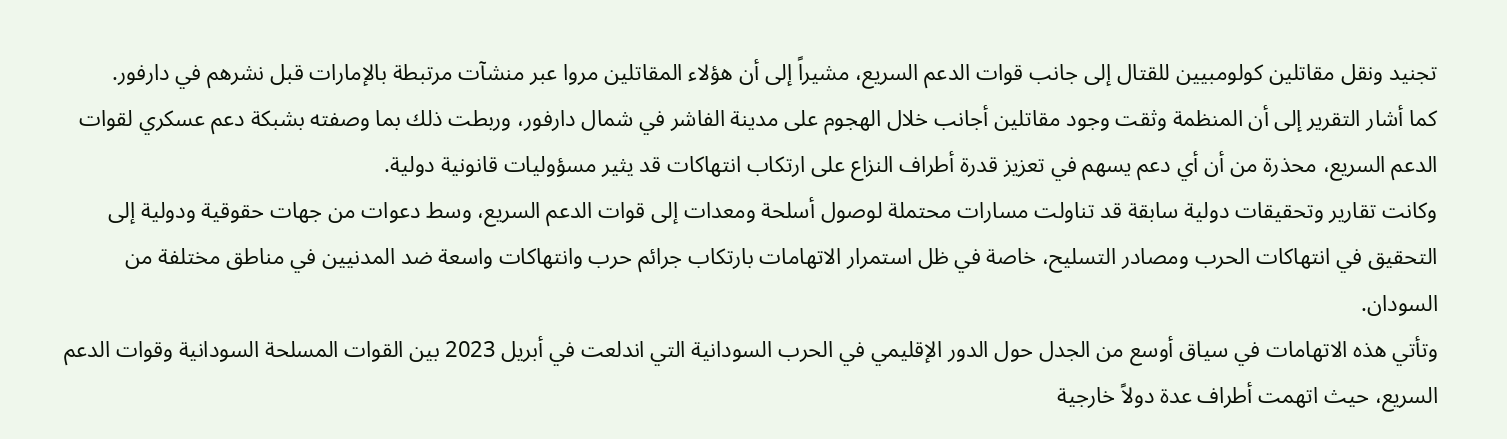تجنيد ونقل مقاتلين كولومبيين للقتال إلى جانب قوات الدعم السريع، مشيراً إلى أن هؤلاء المقاتلين مروا عبر منشآت مرتبطة بالإمارات قبل نشرهم في دارفور.
كما أشار التقرير إلى أن المنظمة وثقت وجود مقاتلين أجانب خلال الهجوم على مدينة الفاشر في شمال دارفور، وربطت ذلك بما وصفته بشبكة دعم عسكري لقوات الدعم السريع، محذرة من أن أي دعم يسهم في تعزيز قدرة أطراف النزاع على ارتكاب انتهاكات قد يثير مسؤوليات قانونية دولية.
وكانت تقارير وتحقيقات دولية سابقة قد تناولت مسارات محتملة لوصول أسلحة ومعدات إلى قوات الدعم السريع، وسط دعوات من جهات حقوقية ودولية إلى التحقيق في انتهاكات الحرب ومصادر التسليح، خاصة في ظل استمرار الاتهامات بارتكاب جرائم حرب وانتهاكات واسعة ضد المدنيين في مناطق مختلفة من السودان.
وتأتي هذه الاتهامات في سياق أوسع من الجدل حول الدور الإقليمي في الحرب السودانية التي اندلعت في أبريل 2023 بين القوات المسلحة السودانية وقوات الدعم السريع، حيث اتهمت أطراف عدة دولاً خارجية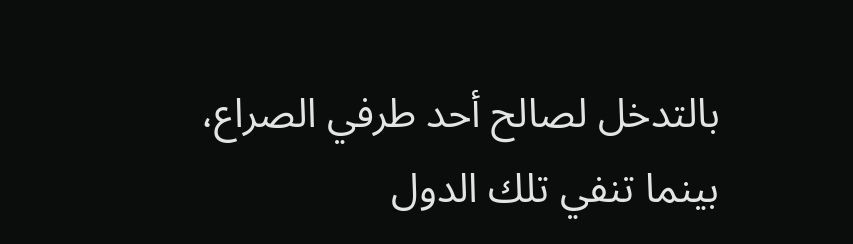بالتدخل لصالح أحد طرفي الصراع، بينما تنفي تلك الدول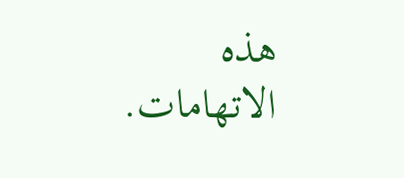هذه الاتهامات.